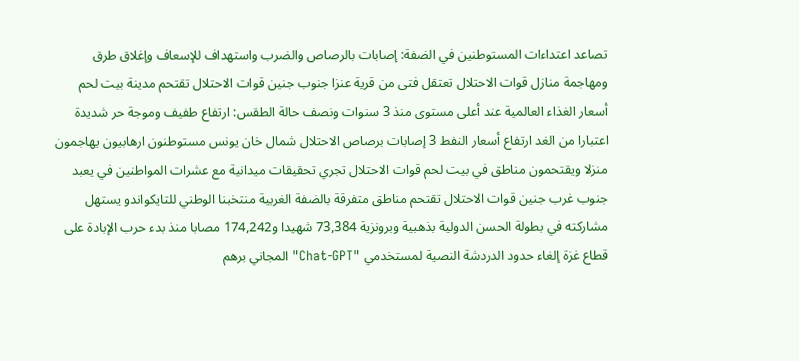تصاعد اعتداءات المستوطنين في الضفة: إصابات بالرصاص والضرب واستهداف للإسعاف وإغلاق طرق ومهاجمة منازل قوات الاحتلال تعتقل فتى من قرية عنزا جنوب جنين قوات الاحتلال تقتحم مدينة بيت لحم أسعار الغذاء العالمية عند أعلى مستوى منذ 3 سنوات ونصف حالة الطقس: ارتفاع طفيف وموجة حر شديدة اعتبارا من الغد ارتفاع أسعار النفط 3 إصابات برصاص الاحتلال شمال خان يونس مستوطنون ارهابيون يهاجمون منزلا ويقتحمون مناطق في بيت لحم قوات الاحتلال تجري تحقيقات ميدانية مع عشرات المواطنين في يعبد جنوب غرب جنين قوات الاحتلال تقتحم مناطق متفرقة بالضفة الغربية منتخبنا الوطني للتايكواندو يستهل مشاركته في بطولة الحسن الدولية بذهبية وبرونزية 73,384 شهيدا و174,242 مصابا منذ بدء حرب الإبادة على قطاع غزة إلغاء حدود الدردشة النصية لمستخدمي "Chat-GPT" المجاني برهم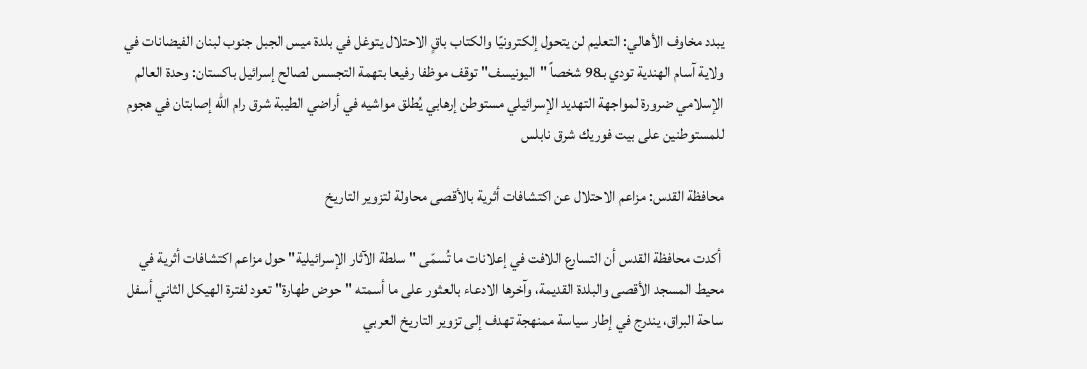يبدد مخاوف الأهالي: التعليم لن يتحول إلكترونيًا والكتاب باقٍ الاحتلال يتوغل في بلدة ميس الجبل جنوب لبنان الفيضانات في ولاية آسام الهندية تودي بـ98 شخصاً "اليونيسف" توقف موظفا رفيعا بتهمة التجسس لصالح إسرائيل باكستان: وحدة العالم الإسلامي ضرورة لمواجهة التهديد الإسرائيلي مستوطن إرهابي يُطلق مواشيه في أراضي الطيبة شرق رام الله إصابتان في هجوم للمستوطنين على بيت فوريك شرق نابلس

محافظة القدس: مزاعم الاحتلال عن اكتشافات أثرية بالأقصى محاولة لتزوير التاريخ

 أكدت محافظة القدس أن التسارع اللافت في إعلانات ما تُسمّى "سلطة الآثار الإسرائيلية" حول مزاعم اكتشافات أثرية في محيط المسجد الأقصى والبلدة القديمة، وآخرها الادعاء بالعثور على ما أسمته "حوض طهارة" تعود لفترة الهيكل الثاني أسفل ساحة البراق، يندرج في إطار سياسة ممنهجة تهدف إلى تزوير التاريخ العربي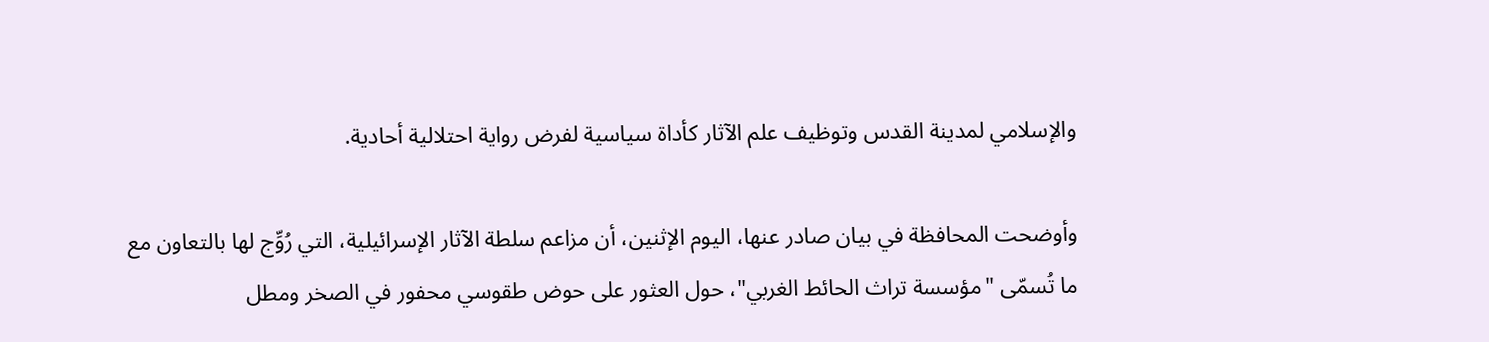والإسلامي لمدينة القدس وتوظيف علم الآثار كأداة سياسية لفرض رواية احتلالية أحادية.

وأوضحت المحافظة في بيان صادر عنها، اليوم الإثنين، أن مزاعم سلطة الآثار الإسرائيلية، التي رُوِّج لها بالتعاون مع ما تُسمّى "مؤسسة تراث الحائط الغربي"، حول العثور على حوض طقوسي محفور في الصخر ومطل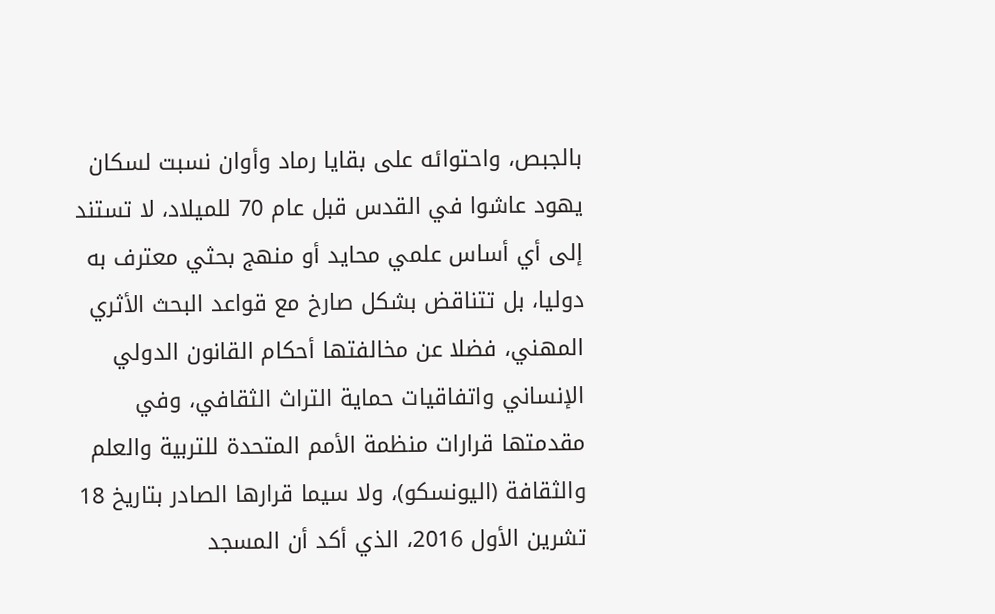بالجبص، واحتوائه على بقايا رماد وأوان نسبت لسكان يهود عاشوا في القدس قبل عام 70 للميلاد، لا تستند إلى أي أساس علمي محايد أو منهج بحثي معترف به دوليا، بل تتناقض بشكل صارخ مع قواعد البحث الأثري المهني، فضلا عن مخالفتها أحكام القانون الدولي الإنساني واتفاقيات حماية التراث الثقافي، وفي مقدمتها قرارات منظمة الأمم المتحدة للتربية والعلم والثقافة (اليونسكو)، ولا سيما قرارها الصادر بتاريخ 18 تشرين الأول 2016، الذي أكد أن المسجد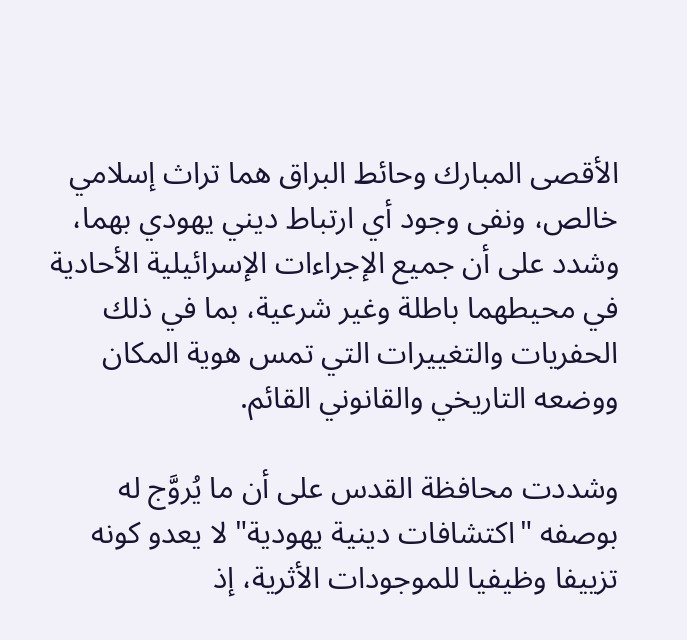الأقصى المبارك وحائط البراق هما تراث إسلامي خالص، ونفى وجود أي ارتباط ديني يهودي بهما، وشدد على أن جميع الإجراءات الإسرائيلية الأحادية في محيطهما باطلة وغير شرعية، بما في ذلك الحفريات والتغييرات التي تمس هوية المكان ووضعه التاريخي والقانوني القائم.

وشددت محافظة القدس على أن ما يُروَّج له بوصفه "اكتشافات دينية يهودية" لا يعدو كونه تزييفا وظيفيا للموجودات الأثرية، إذ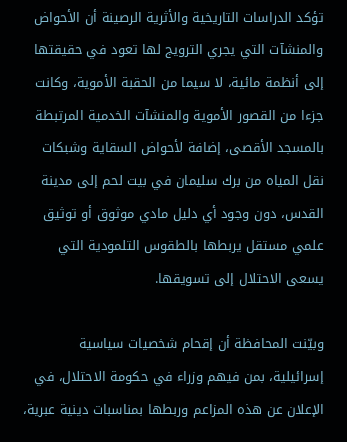تؤكد الدراسات التاريخية والأثرية الرصينة أن الأحواض والمنشآت التي يجري الترويج لها تعود في حقيقتها إلى أنظمة مائية، لا سيما من الحقبة الأموية، وكانت جزءا من القصور الأموية والمنشآت الخدمية المرتبطة بالمسجد الأقصى، إضافة لأحواض السقاية وشبكات نقل المياه من برك سليمان في بيت لحم إلى مدينة القدس، دون وجود أي دليل مادي موثوق أو توثيق علمي مستقل يربطها بالطقوس التلمودية التي يسعى الاحتلال إلى تسويقها.

وبيّنت المحافظة أن إقحام شخصيات سياسية إسرائيلية، بمن فيهم وزراء في حكومة الاحتلال، في الإعلان عن هذه المزاعم وربطها بمناسبات دينية عبرية،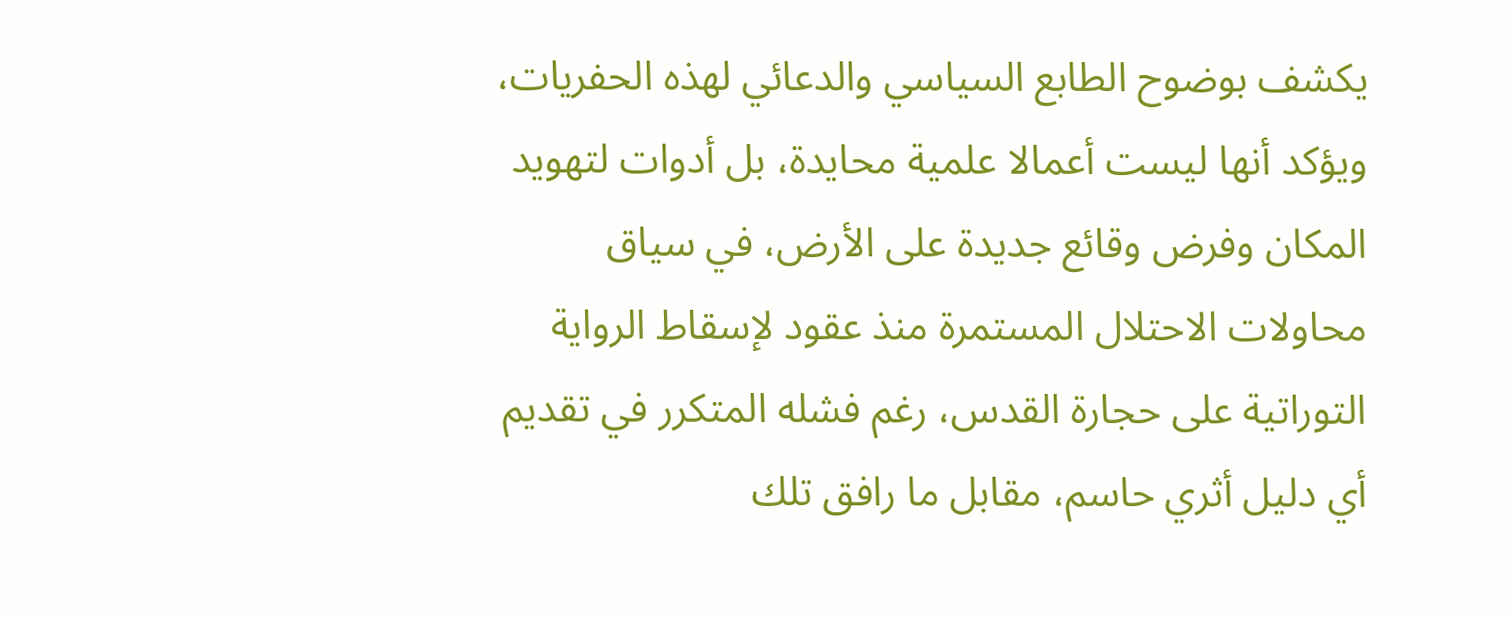يكشف بوضوح الطابع السياسي والدعائي لهذه الحفريات، ويؤكد أنها ليست أعمالا علمية محايدة، بل أدوات لتهويد المكان وفرض وقائع جديدة على الأرض، في سياق محاولات الاحتلال المستمرة منذ عقود لإسقاط الرواية التوراتية على حجارة القدس، رغم فشله المتكرر في تقديم أي دليل أثري حاسم، مقابل ما رافق تلك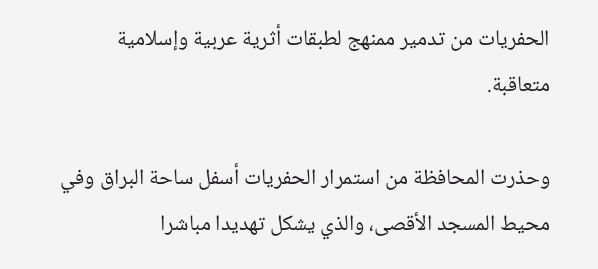الحفريات من تدمير ممنهج لطبقات أثرية عربية وإسلامية متعاقبة.

وحذرت المحافظة من استمرار الحفريات أسفل ساحة البراق وفي محيط المسجد الأقصى، والذي يشكل تهديدا مباشرا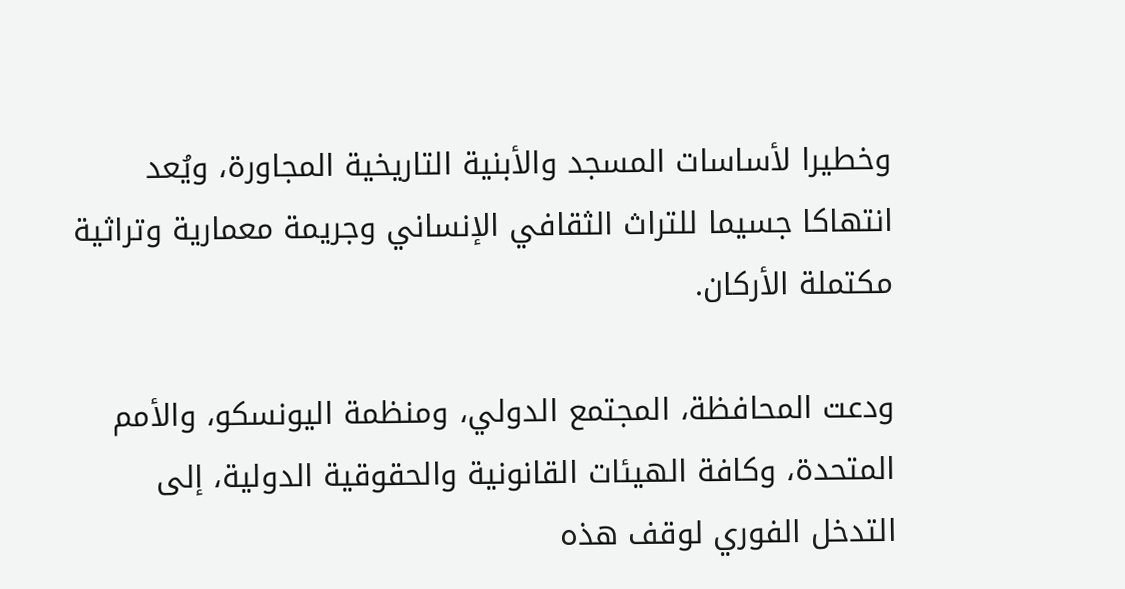وخطيرا لأساسات المسجد والأبنية التاريخية المجاورة، ويُعد انتهاكا جسيما للتراث الثقافي الإنساني وجريمة معمارية وتراثية مكتملة الأركان.

ودعت المحافظة، المجتمع الدولي، ومنظمة اليونسكو، والأمم المتحدة، وكافة الهيئات القانونية والحقوقية الدولية، إلى التدخل الفوري لوقف هذه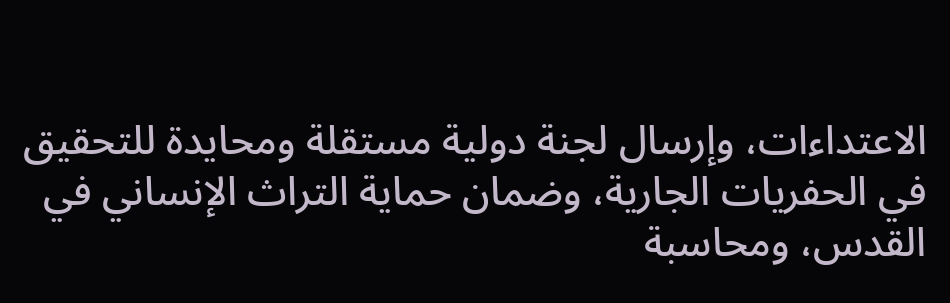الاعتداءات، وإرسال لجنة دولية مستقلة ومحايدة للتحقيق في الحفريات الجارية، وضمان حماية التراث الإنساني في القدس، ومحاسبة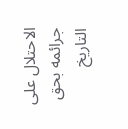الاحتلال على جرائمه بحق التاريخ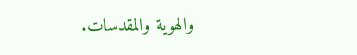والهوية والمقدسات.